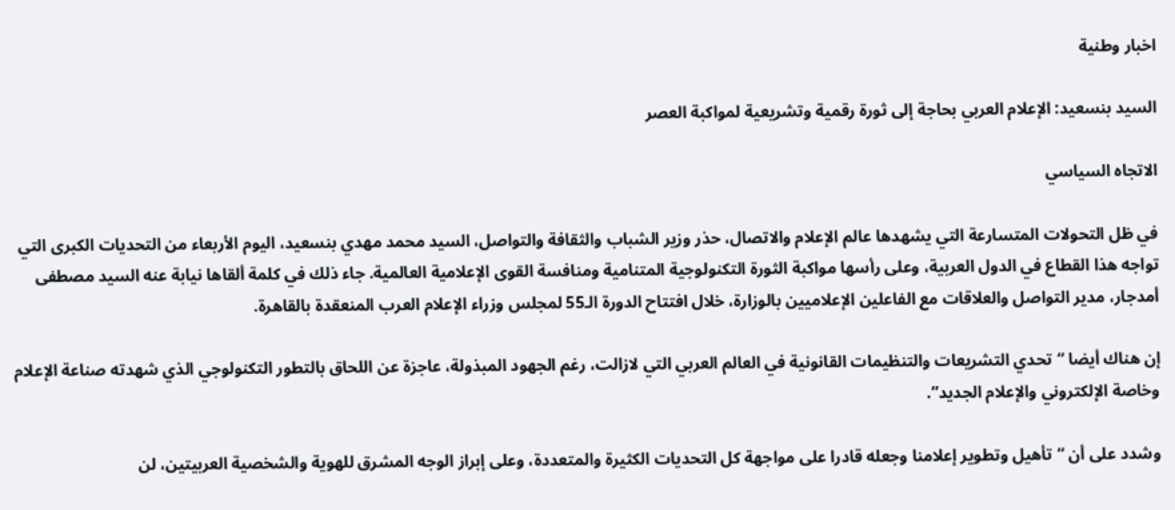اخبار وطنية

السيد بنسعيد: الإعلام العربي بحاجة إلى ثورة رقمية وتشريعية لمواكبة العصر

الاتجاه السياسي

في ظل التحولات المتسارعة التي يشهدها عالم الإعلام والاتصال، حذر وزير الشباب والثقافة والتواصل، السيد محمد مهدي بنسعيد، اليوم الأربعاء من التحديات الكبرى التي تواجه هذا القطاع في الدول العربية، وعلى رأسها مواكبة الثورة التكنولوجية المتنامية ومنافسة القوى الإعلامية العالمية. جاء ذلك في كلمة ألقاها نيابة عنه السيد مصطفى أمدجار، مدير التواصل والعلاقات مع الفاعلين الإعلاميين بالوزارة، خلال افتتاح الدورة الـ55 لمجلس وزراء الإعلام العرب المنعقدة بالقاهرة.

إن هناك أيضا “تحدي التشريعات والتنظيمات القانونية في العالم العربي التي لازالت، رغم الجهود المبذولة، عاجزة عن اللحاق بالتطور التكنولوجي الذي شهدته صناعة الإعلام وخاصة الإلكتروني والإعلام الجديد”.

وشدد على أن “تأهيل وتطوير إعلامنا وجعله قادرا على مواجهة كل التحديات الكثيرة والمتعددة، وعلى إبراز الوجه المشرق للهوية والشخصية العربيتين، لن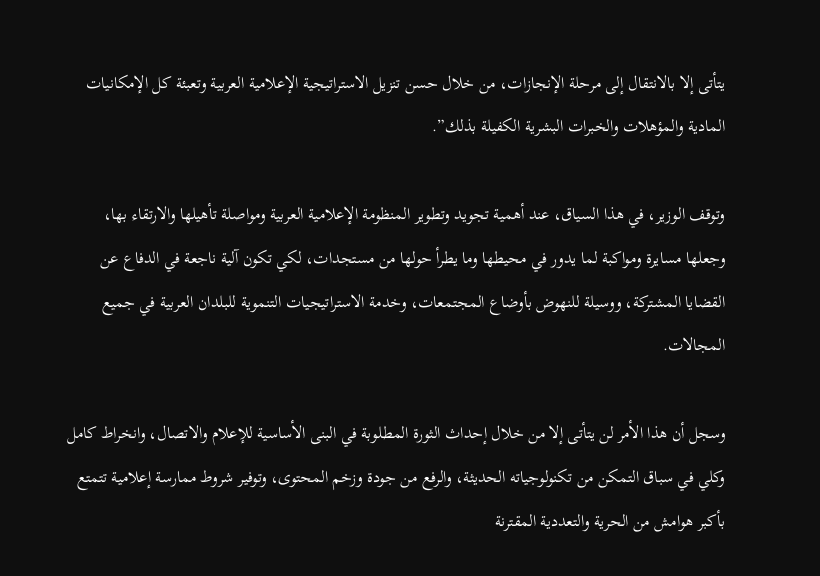يتأتى إلا بالانتقال إلى مرحلة الإنجازات، من خلال حسن تنزيل الاستراتيجية الإعلامية العربية وتعبئة كل الإمكانيات المادية والمؤهلات والخبرات البشرية الكفيلة بذلك”.

وتوقف الوزير، في هذا السياق، عند أهمية تجويد وتطوير المنظومة الإعلامية العربية ومواصلة تأهيلها والارتقاء بها، وجعلها مسايرة ومواكبة لما يدور في محيطها وما يطرأ حولها من مستجدات، لكي تكون آلية ناجعة في الدفاع عن القضايا المشتركة، ووسيلة للنهوض بأوضاع المجتمعات، وخدمة الاستراتيجيات التنموية للبلدان العربية في جميع المجالات.

وسجل أن هذا الأمر لن يتأتى إلا من خلال إحداث الثورة المطلوبة في البنى الأساسية للإعلام والاتصال، وانخراط كامل وكلي في سباق التمكن من تكنولوجياته الحديثة، والرفع من جودة وزخم المحتوى، وتوفير شروط ممارسة إعلامية تتمتع بأكبر هوامش من الحرية والتعددية المقترنة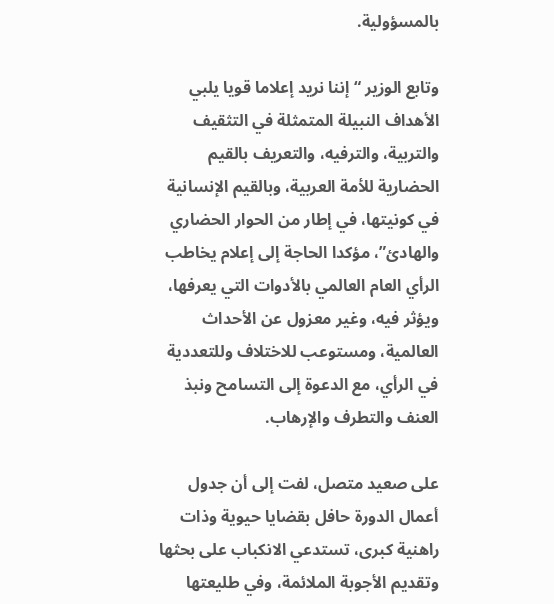بالمسؤولية.

وتابع الوزير “إننا نريد إعلاما قويا يلبي الأهداف النبيلة المتمثلة في التثقيف والتربية، والترفيه، والتعريف بالقيم الحضارية للأمة العربية، وبالقيم الإنسانية في كونيتها، في إطار من الحوار الحضاري والهادئ”، مؤكدا الحاجة إلى إعلام يخاطب الرأي العام العالمي بالأدوات التي يعرفها، ويؤثر فيه، وغير معزول عن الأحداث العالمية، ومستوعب للاختلاف وللتعددية في الرأي، مع الدعوة إلى التسامح ونبذ العنف والتطرف والإرهاب.

على صعيد متصل، لفت إلى أن جدول أعمال الدورة حافل بقضايا حيوية وذات راهنية كبرى، تستدعي الانكباب على بحثها وتقديم الأجوبة الملائمة، وفي طليعتها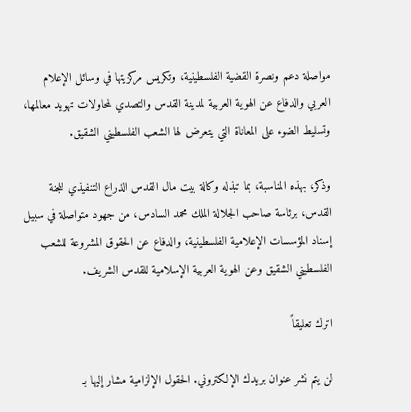مواصلة دعم ونصرة القضية الفلسطينية، وتكريس مركزيتها في وسائل الإعلام العربي والدفاع عن الهوية العربية لمدينة القدس والتصدي لمحاولات تهويد معالمها، وتسليط الضوء على المعاناة التي يتعرض لها الشعب الفلسطيني الشقيق.

وذكر، بهذه المناسبة، بما تبذله وكالة بيت مال القدس الذراع التنفيذي للجنة القدس، برئاسة صاحب الجلالة الملك محمد السادس، من جهود متواصلة في سبيل إسناد المؤسسات الإعلامية الفلسطينية، والدفاع عن الحقوق المشروعة للشعب الفلسطيني الشقيق وعن الهوية العربية الإسلامية للقدس الشريف.

اترك تعليقاً

لن يتم نشر عنوان بريدك الإلكتروني. الحقول الإلزامية مشار إليها بـ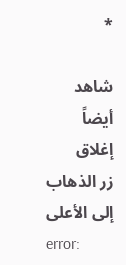*

شاهد أيضاً
إغلاق
زر الذهاب إلى الأعلى
error: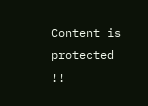Content is protected !!